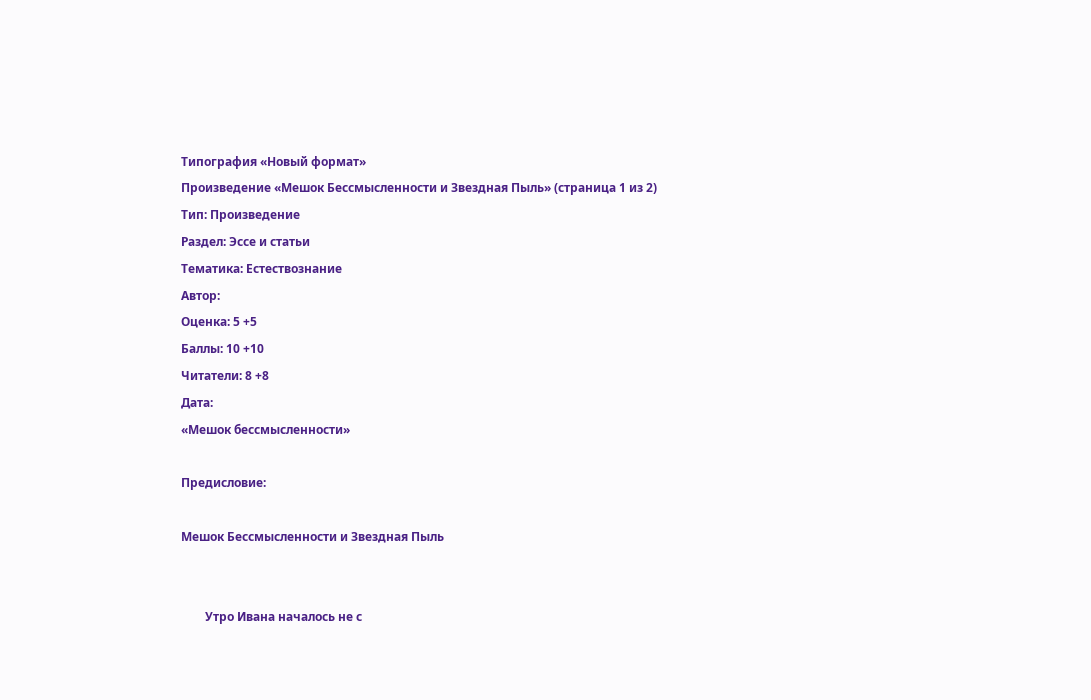Типография «Новый формат»
Произведение «Мешок Бессмысленности и Звездная Пыль» (страница 1 из 2)
Тип: Произведение
Раздел: Эссе и статьи
Тематика: Естествознание
Автор:
Оценка: 5 +5
Баллы: 10 +10
Читатели: 8 +8
Дата:
«Мешок бессмысленности»

Предисловие:

Мешок Бессмысленности и Звездная Пыль


        Утро Ивана началось не с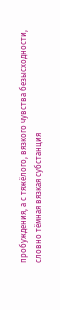пробуждения, а с тяжёлого, вязкого чувства безысходности, словно тёмная вязкая субстанция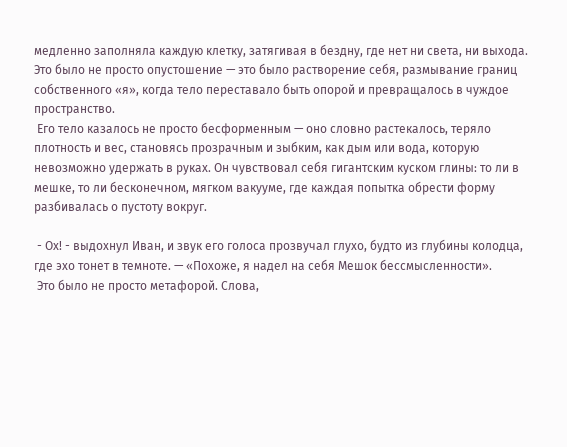медленно заполняла каждую клетку, затягивая в бездну, где нет ни света, ни выхода. Это было не просто опустошение — это было растворение себя, размывание границ собственного «я», когда тело переставало быть опорой и превращалось в чуждое пространство.
 Его тело казалось не просто бесформенным — оно словно растекалось, теряло плотность и вес, становясь прозрачным и зыбким, как дым или вода, которую невозможно удержать в руках. Он чувствовал себя гигантским куском глины: то ли в мешке, то ли бесконечном, мягком вакууме, где каждая попытка обрести форму разбивалась о пустоту вокруг.

 - Ох! - выдохнул Иван, и звук его голоса прозвучал глухо, будто из глубины колодца, где эхо тонет в темноте. — «Похоже, я надел на себя Мешок бессмысленности».
 Это было не просто метафорой. Слова,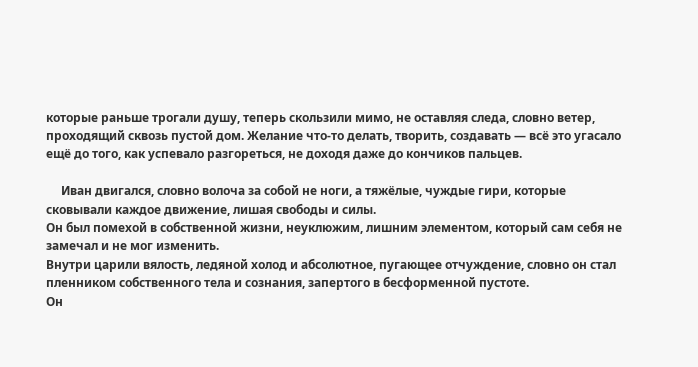которые раньше трогали душу, теперь скользили мимо, не оставляя следа, словно ветер, проходящий сквозь пустой дом. Желание что-то делать, творить, создавать — всё это угасало ещё до того, как успевало разгореться, не доходя даже до кончиков пальцев.

     Иван двигался, словно волоча за собой не ноги, а тяжёлые, чуждые гири, которые сковывали каждое движение, лишая свободы и силы.
Он был помехой в собственной жизни, неуклюжим, лишним элементом, который сам себя не замечал и не мог изменить.
Внутри царили вялость, ледяной холод и абсолютное, пугающее отчуждение, словно он стал пленником собственного тела и сознания, запертого в бесформенной пустоте.
Он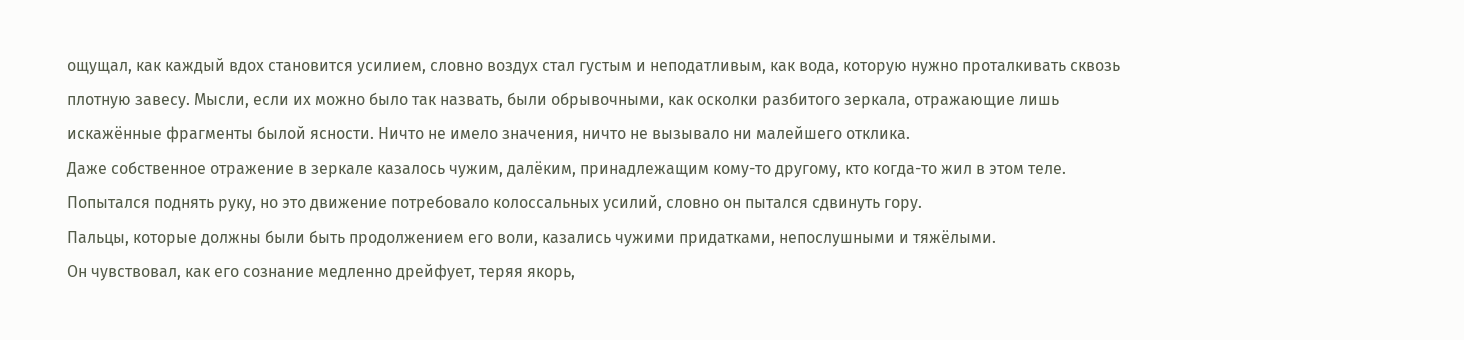ощущал, как каждый вдох становится усилием, словно воздух стал густым и неподатливым, как вода, которую нужно проталкивать сквозь плотную завесу. Мысли, если их можно было так назвать, были обрывочными, как осколки разбитого зеркала, отражающие лишь искажённые фрагменты былой ясности. Ничто не имело значения, ничто не вызывало ни малейшего отклика.
Даже собственное отражение в зеркале казалось чужим, далёким, принадлежащим кому-то другому, кто когда-то жил в этом теле.
Попытался поднять руку, но это движение потребовало колоссальных усилий, словно он пытался сдвинуть гору.
Пальцы, которые должны были быть продолжением его воли, казались чужими придатками, непослушными и тяжёлыми.
Он чувствовал, как его сознание медленно дрейфует, теряя якорь,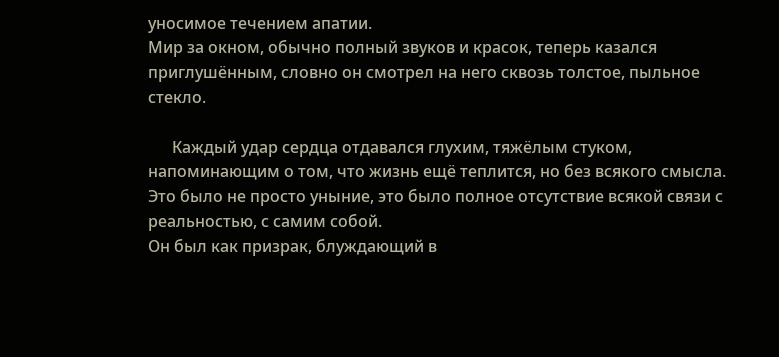уносимое течением апатии.
Мир за окном, обычно полный звуков и красок, теперь казался приглушённым, словно он смотрел на него сквозь толстое, пыльное стекло.

      Каждый удар сердца отдавался глухим, тяжёлым стуком, напоминающим о том, что жизнь ещё теплится, но без всякого смысла.
Это было не просто уныние, это было полное отсутствие всякой связи с реальностью, с самим собой.
Он был как призрак, блуждающий в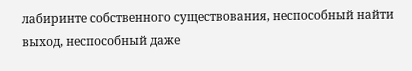лабиринте собственного существования, неспособный найти выход, неспособный даже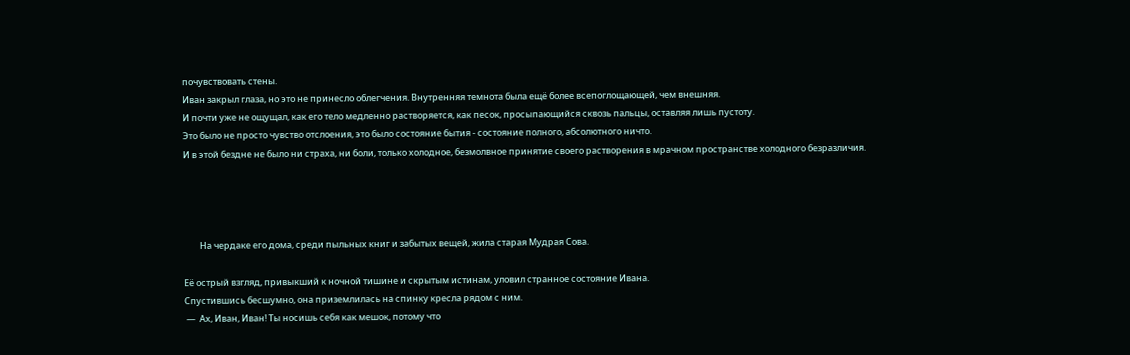почувствовать стены.
Иван закрыл глаза, но это не принесло облегчения. Внутренняя темнота была ещё более всепоглощающей, чем внешняя.
И почти уже не ощущал, как его тело медленно растворяется, как песок, просыпающийся сквозь пальцы, оставляя лишь пустоту.
Это было не просто чувство отслоения, это было состояние бытия - состояние полного, абсолютного ничто.
И в этой бездне не было ни страха, ни боли, только холодное, безмолвное принятие своего растворения в мрачном пространстве холодного безразличия.




        На чердаке его дома, среди пыльных книг и забытых вещей, жила старая Мудрая Сова.

Её острый взгляд, привыкший к ночной тишине и скрытым истинам, уловил странное состояние Ивана.
Спустившись бесшумно, она приземлилась на спинку кресла рядом с ним.
 —  Ах, Иван, Иван! Ты носишь себя как мешок, потому что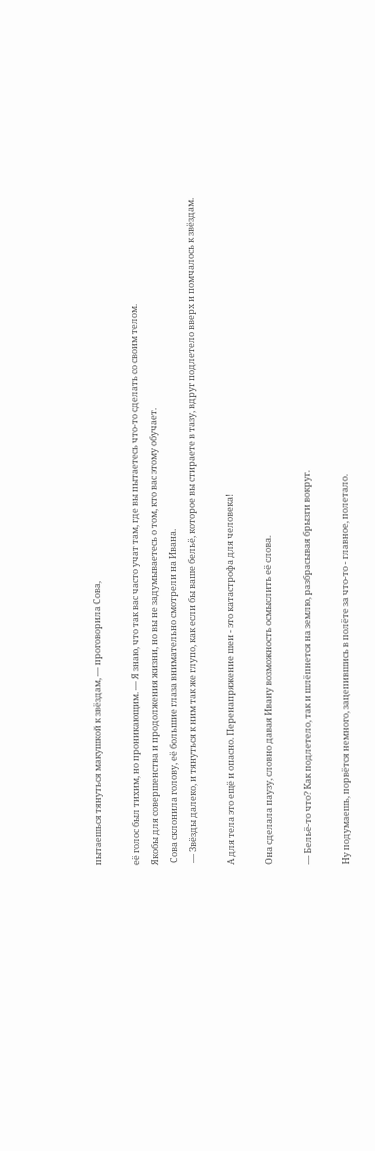пытаешься тянуться макушкой к звёздам, — проговорила Сова,

её голос был тихим, но проникающим. — Я знаю, что так вас часто учат там, где вы пытаетесь что-то сделать со своим телом.
Якобы для совершенства и продолжения жизни, но вы не задумываетесь о том, кто вас этому обучает.
 Сова склонила голову, её большие глаза внимательно смотрели на Ивана.
 — Звёзды далеко, и тянуться к ним так же глупо, как если бы ваше бельё, которое вы стираете в тазу, вдруг подлетело вверх и помчалось к звёздам.

А для тела это ещё и опасно. Перенапряжение шеи - это катастрофа для человека!

Она сделала паузу, словно давая Ивану возможность осмыслить её слова.

— Бельё-то что? Как подлетело, так и шлёпнется на землю, разбрасывая брызги вокруг.

Ну подумаешь, порвётся немного, зацепившись в полёте за что-то - главное, полетало.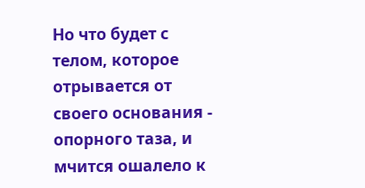Но что будет с телом, которое отрывается от своего основания - опорного таза, и мчится ошалело к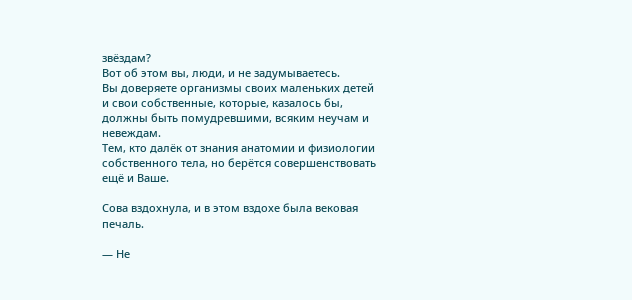звёздам?
Вот об этом вы, люди, и не задумываетесь.
Вы доверяете организмы своих маленьких детей и свои собственные, которые, казалось бы, должны быть помудревшими, всяким неучам и невеждам.
Тем, кто далёк от знания анатомии и физиологии собственного тела, но берётся совершенствовать ещё и Ваше.

Сова вздохнула, и в этом вздохе была вековая печаль.

— Не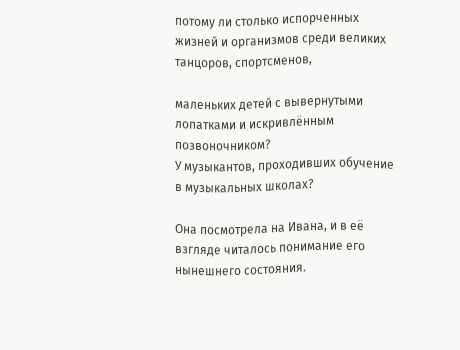потому ли столько испорченных жизней и организмов среди великих танцоров, спортсменов,

маленьких детей с вывернутыми лопатками и искривлённым позвоночником?
У музыкантов, проходивших обучение в музыкальных школах?

Она посмотрела на Ивана, и в её взгляде читалось понимание его нынешнего состояния.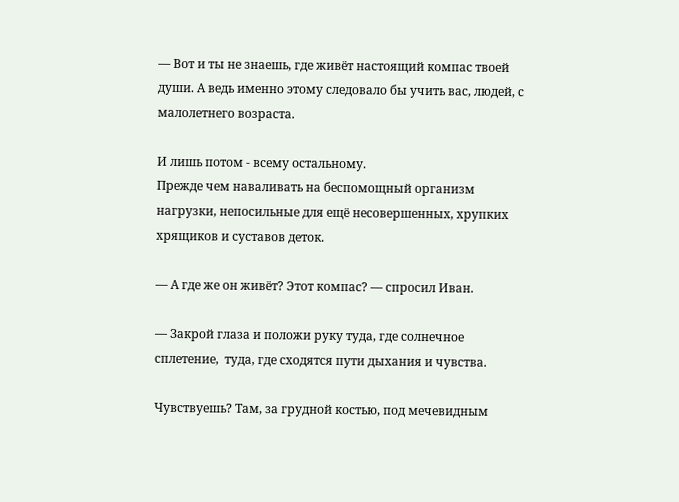— Вот и ты не знаешь, где живёт настоящий компас твоей души. А ведь именно этому следовало бы учить вас, людей, с малолетнего возраста.

И лишь потом - всему остальному.
Прежде чем наваливать на беспомощный организм нагрузки, непосильные для ещё несовершенных, хрупких хрящиков и суставов деток.

— А где же он живёт? Этот компас? — спросил Иван.

— Закрой глаза и положи руку туда, где солнечное сплетение,  туда, где сходятся пути дыхания и чувства.

Чувствуешь? Там, за грудной костью, под мечевидным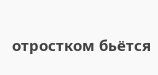отростком бьётся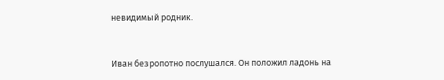невидимый родник.


Иван безропотно послушался. Он положил ладонь на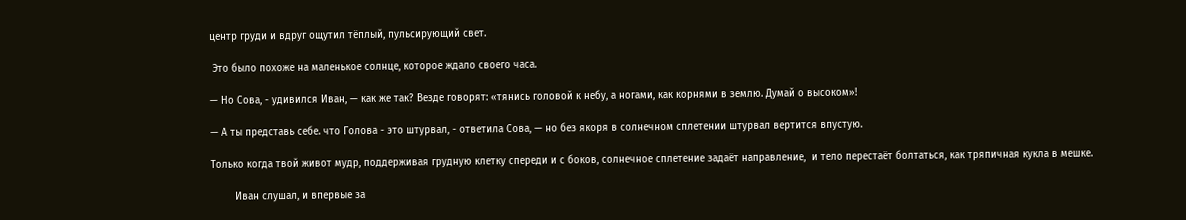центр груди и вдруг ощутил тёплый, пульсирующий свет.

 Это было похоже на маленькое солнце, которое ждало своего часа.

— Но Сова, - удивился Иван, — как же так? Везде говорят: «тянись головой к небу, а ногами, как корнями в землю. Думай о высоком»!

— А ты представь себе. что Голова - это штурвал, - ответила Сова, — но без якоря в солнечном сплетении штурвал вертится впустую.

Только когда твой живот мудр, поддерживая грудную клетку спереди и с боков, солнечное сплетение задаёт направление,  и тело перестаёт болтаться, как тряпичная кукла в мешке.

        Иван слушал, и впервые за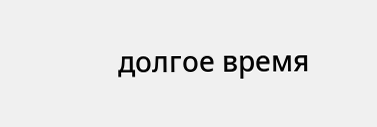долгое время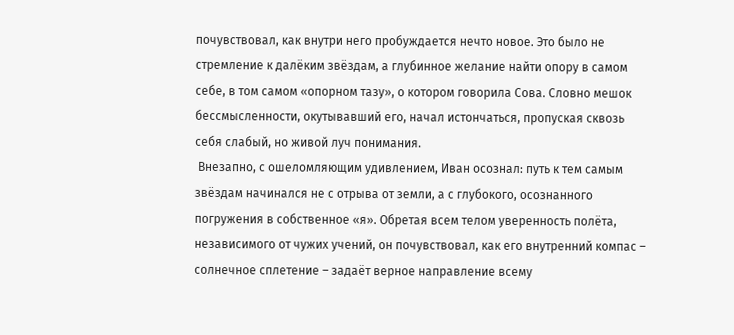почувствовал, как внутри него пробуждается нечто новое. Это было не стремление к далёким звёздам, а глубинное желание найти опору в самом себе, в том самом «опорном тазу», о котором говорила Сова. Словно мешок бессмысленности, окутывавший его, начал истончаться, пропуская сквозь себя слабый, но живой луч понимания.
 Внезапно, с ошеломляющим удивлением, Иван осознал: путь к тем самым звёздам начинался не с отрыва от земли, а с глубокого, осознанного погружения в собственное «я». Обретая всем телом уверенность полёта, независимого от чужих учений, он почувствовал, как его внутренний компас – солнечное сплетение – задаёт верное направление всему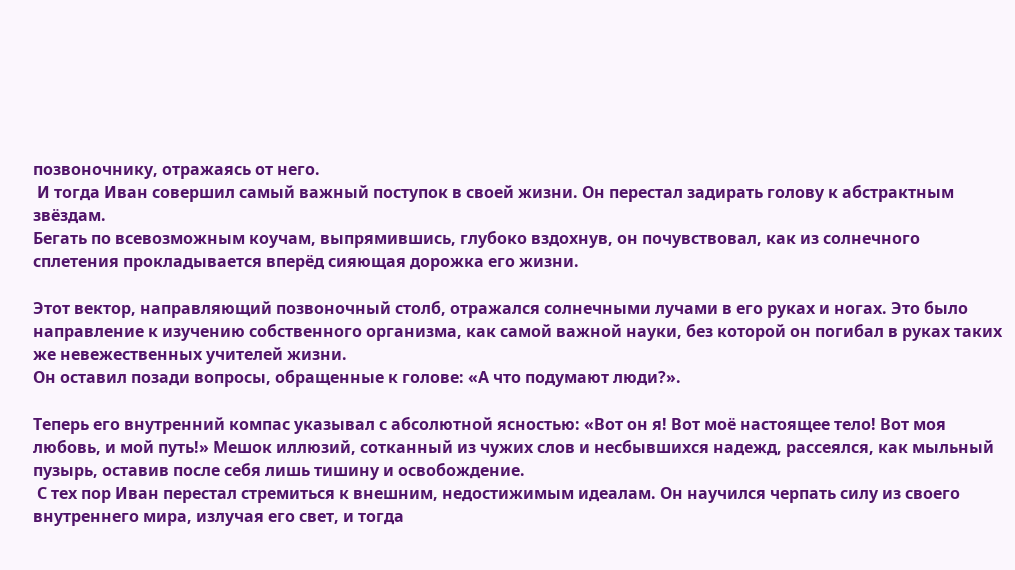позвоночнику, отражаясь от него.
 И тогда Иван совершил самый важный поступок в своей жизни. Он перестал задирать голову к абстрактным звёздам.
Бегать по всевозможным коучам, выпрямившись, глубоко вздохнув, он почувствовал, как из солнечного сплетения прокладывается вперёд сияющая дорожка его жизни.

Этот вектор, направляющий позвоночный столб, отражался солнечными лучами в его руках и ногах. Это было направление к изучению собственного организма, как самой важной науки, без которой он погибал в руках таких же невежественных учителей жизни.
Он оставил позади вопросы, обращенные к голове: «А что подумают люди?».

Теперь его внутренний компас указывал с абсолютной ясностью: «Вот он я! Вот моё настоящее тело! Вот моя любовь, и мой путь!» Мешок иллюзий, сотканный из чужих слов и несбывшихся надежд, рассеялся, как мыльный пузырь, оставив после себя лишь тишину и освобождение.
 С тех пор Иван перестал стремиться к внешним, недостижимым идеалам. Он научился черпать силу из своего внутреннего мира, излучая его свет, и тогда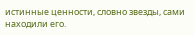истинные ценности, словно звезды, сами находили его.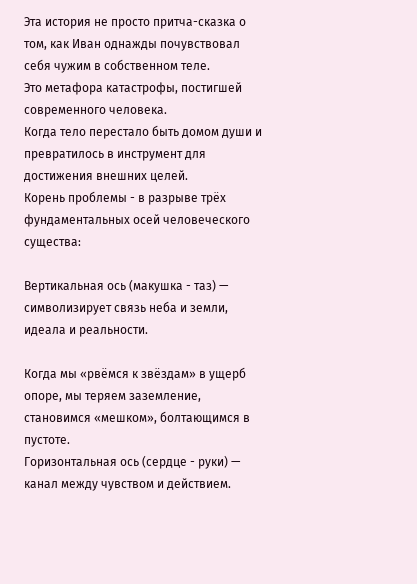Эта история не просто притча-сказка о том, как Иван однажды почувствовал себя чужим в собственном теле.
Это метафора катастрофы, постигшей современного человека.
Когда тело перестало быть домом души и превратилось в инструмент для достижения внешних целей.
Корень проблемы - в разрыве трёх фундаментальных осей человеческого существа:

Вертикальная ось (макушка - таз) — символизирует связь неба и земли, идеала и реальности.

Когда мы «рвёмся к звёздам» в ущерб опоре, мы теряем заземление, становимся «мешком», болтающимся в пустоте.
Горизонтальная ось (сердце - руки) — канал между чувством и действием.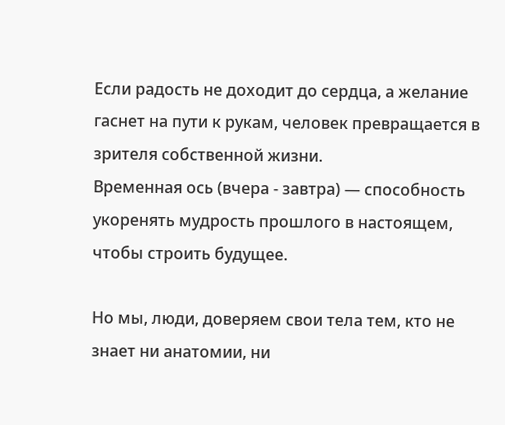Если радость не доходит до сердца, а желание гаснет на пути к рукам, человек превращается в зрителя собственной жизни.
Временная ось (вчера - завтра) — способность укоренять мудрость прошлого в настоящем, чтобы строить будущее.

Но мы, люди, доверяем свои тела тем, кто не знает ни анатомии, ни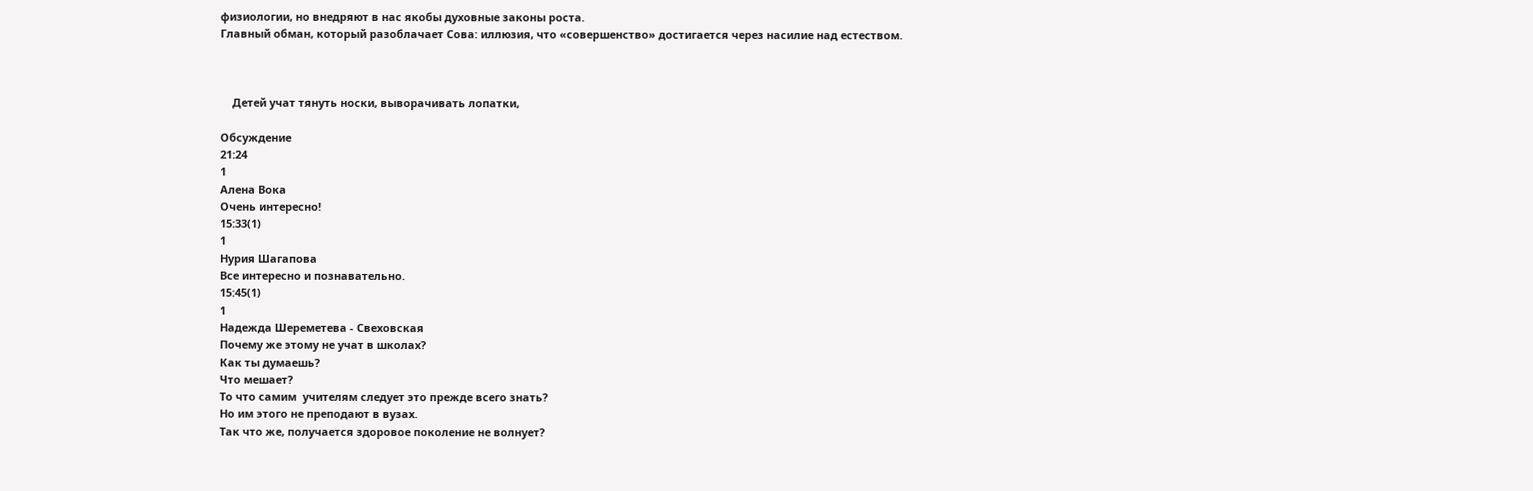физиологии, но внедряют в нас якобы духовные законы роста.
Главный обман, который разоблачает Сова: иллюзия, что «совершенство» достигается через насилие над естеством.



    Детей учат тянуть носки, выворачивать лопатки,

Обсуждение
21:24
1
Алена Вока
Очень интересно!
15:33(1)
1
Нурия Шагапова
Все интересно и познавательно.
15:45(1)
1
Надежда Шереметева - Свеховская
Почему же этому не учат в школах?
Как ты думаешь?
Что мешает?
То что самим  учителям следует это прежде всего знать?
Но им этого не преподают в вузах.
Так что же, получается здоровое поколение не волнует?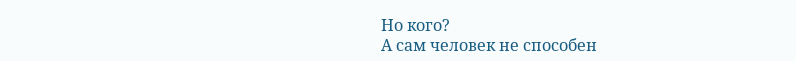Но кого?
А сам человек не способен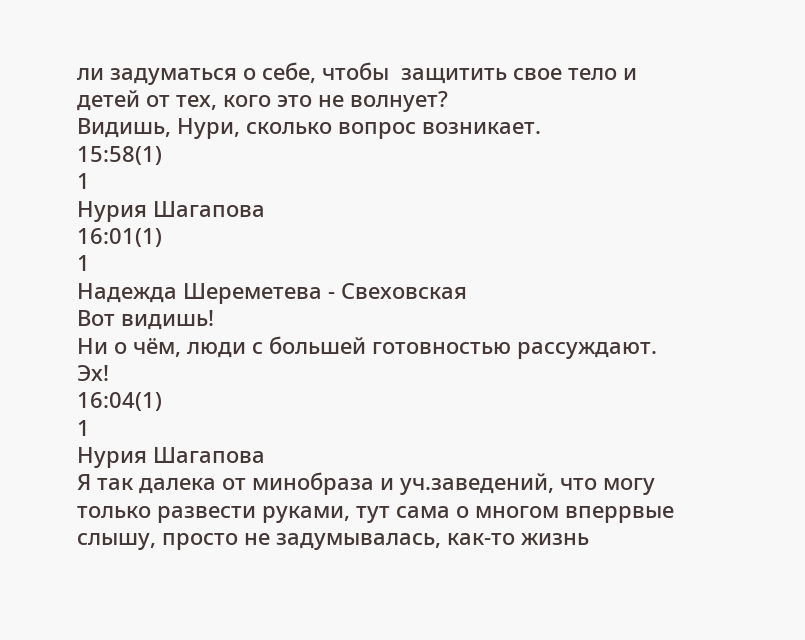ли задуматься о себе, чтобы  защитить свое тело и детей от тех, кого это не волнует?
Видишь, Нури, сколько вопрос возникает.
15:58(1)
1
Нурия Шагапова
16:01(1)
1
Надежда Шереметева - Свеховская
Вот видишь!
Ни о чём, люди с большей готовностью рассуждают.
Эх!
16:04(1)
1
Нурия Шагапова
Я так далека от минобраза и уч.заведений, что могу только развести руками, тут сама о многом вперрвые слышу, просто не задумывалась, как-то жизнь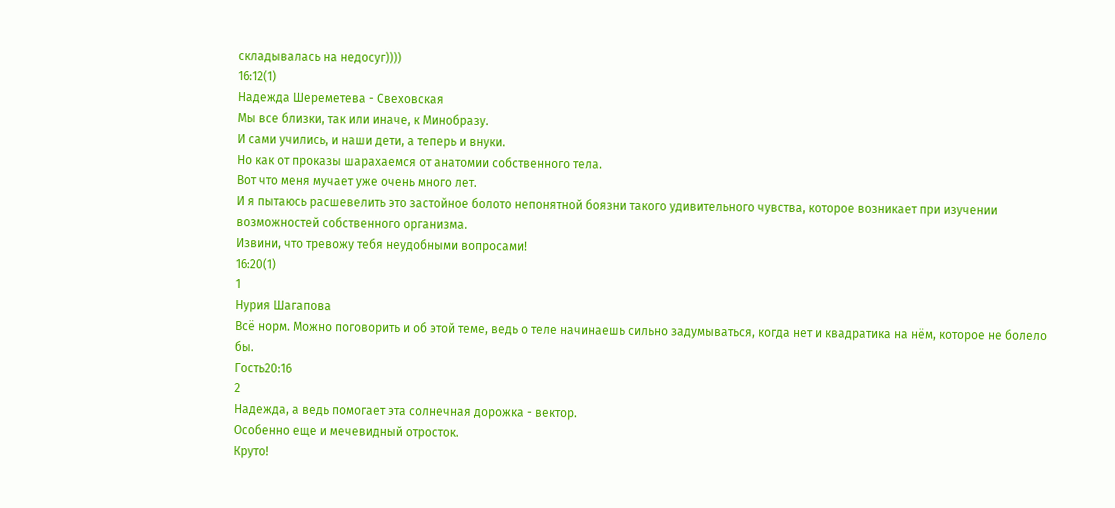складывалась на недосуг))))
16:12(1)
Надежда Шереметева - Свеховская
Мы все близки, так или иначе, к Минобразу.
И сами учились, и наши дети, а теперь и внуки.
Но как от проказы шарахаемся от анатомии собственного тела.
Вот что меня мучает уже очень много лет.
И я пытаюсь расшевелить это застойное болото непонятной боязни такого удивительного чувства, которое возникает при изучении возможностей собственного организма.
Извини, что тревожу тебя неудобными вопросами!
16:20(1)
1
Нурия Шагапова
Всё норм. Можно поговорить и об этой теме, ведь о теле начинаешь сильно задумываться, когда нет и квадратика на нём, которое не болело бы.
Гость20:16
2
Надежда, а ведь помогает эта солнечная дорожка - вектор.
Особенно еще и мечевидный отросток.
Круто!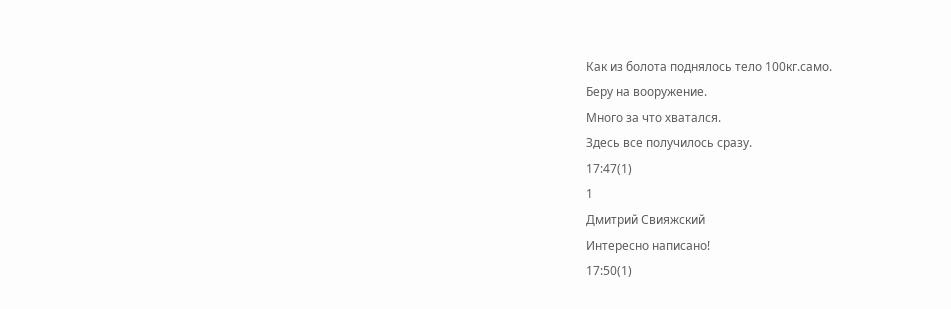Как из болота поднялось тело 100кг.само.
Беру на вооружение.
Много за что хватался.
Здесь все получилось сразу.
17:47(1)
1
Дмитрий Свияжский
Интересно написано!
17:50(1)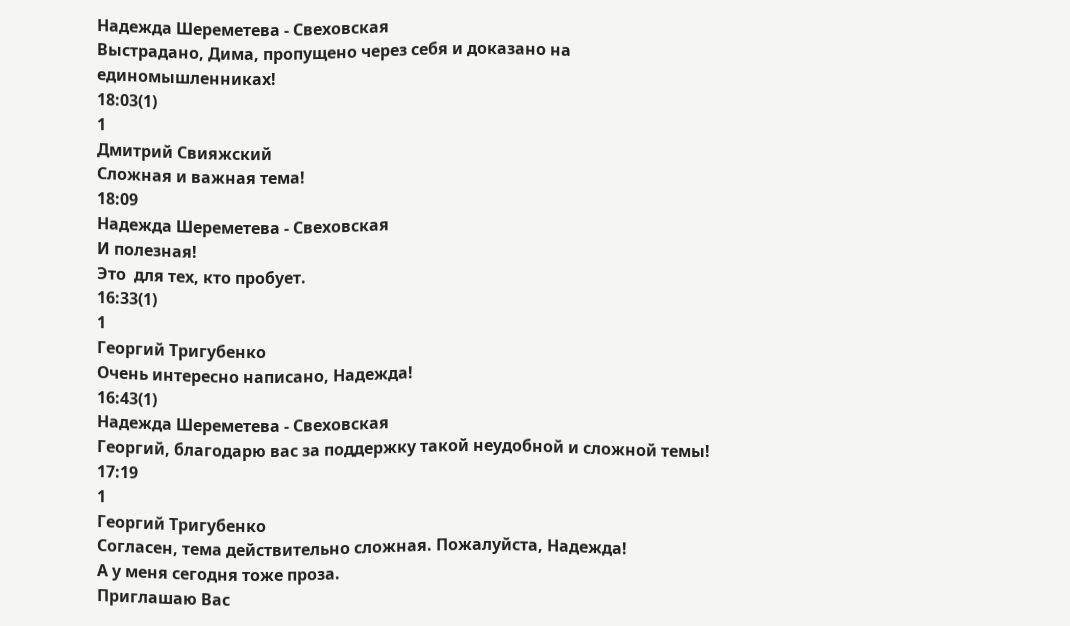Надежда Шереметева - Свеховская
Выстрадано, Дима, пропущено через себя и доказано на единомышленниках!
18:03(1)
1
Дмитрий Свияжский
Сложная и важная тема!
18:09
Надежда Шереметева - Свеховская
И полезная!
Это  для тех, кто пробует.
16:33(1)
1
Георгий Тригубенко
Очень интересно написано, Надежда!
16:43(1)
Надежда Шереметева - Свеховская
Георгий, благодарю вас за поддержку такой неудобной и сложной темы!
17:19
1
Георгий Тригубенко
Согласен, тема действительно сложная. Пожалуйста, Надежда!
А у меня сегодня тоже проза.
Приглашаю Вас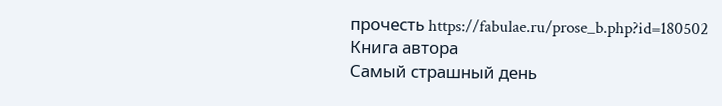прочесть https://fabulae.ru/prose_b.php?id=180502
Книга автора
Самый страшный день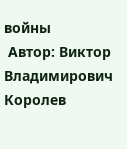войны
 Автор: Виктор Владимирович Королев